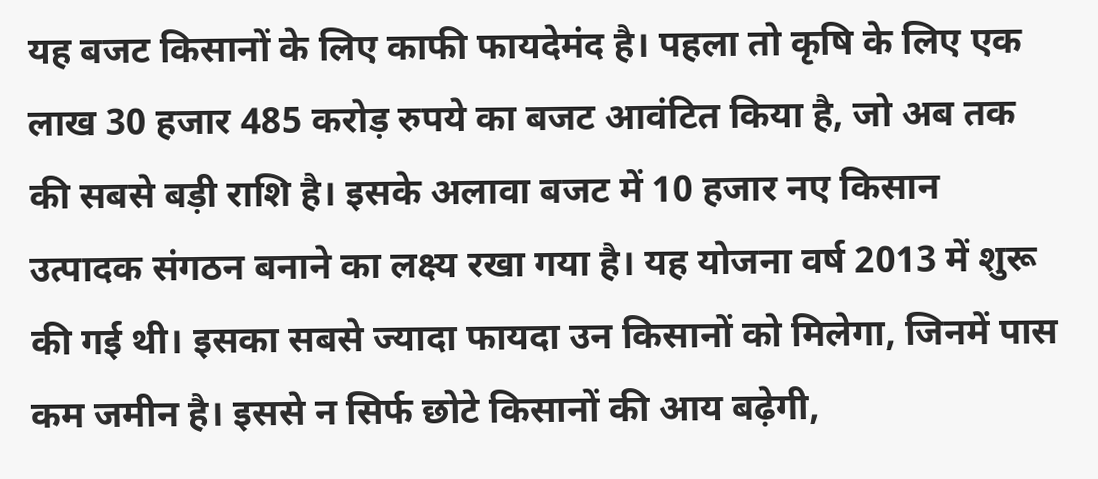यह बजट किसानों के लिए काफी फायदेमंद है। पहला तो कृषि के लिए एक लाख 30 हजार 485 करोड़ रुपये का बजट आवंटित किया है, जो अब तक की सबसे बड़ी राशि है। इसके अलावा बजट में 10 हजार नए किसान उत्पादक संगठन बनाने का लक्ष्य रखा गया है। यह योजना वर्ष 2013 में शुरू की गई थी। इसका सबसे ज्यादा फायदा उन किसानों को मिलेगा, जिनमें पास कम जमीन है। इससे न सिर्फ छोटे किसानों की आय बढ़ेगी,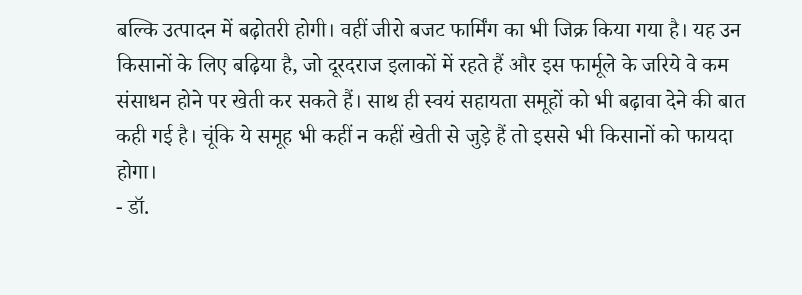बल्कि उत्पादन में बढ़ोतरी होगी। वहीं जीरो बजट फार्मिंग का भी जिक्र किया गया है। यह उन किसानों के लिए बढ़िया है, जो दूरदराज इलाकों में रहते हैं और इस फार्मूले के जरिये वे कम संसाधन होने पर खेती कर सकते हैं। साथ ही स्वयं सहायता समूहों को भी बढ़ावा देने की बात कही गई है। चूंकि ये समूह भी कहीं न कहीं खेती से जुड़े हैं तो इससे भी किसानों को फायदा होगा।
- डॉ.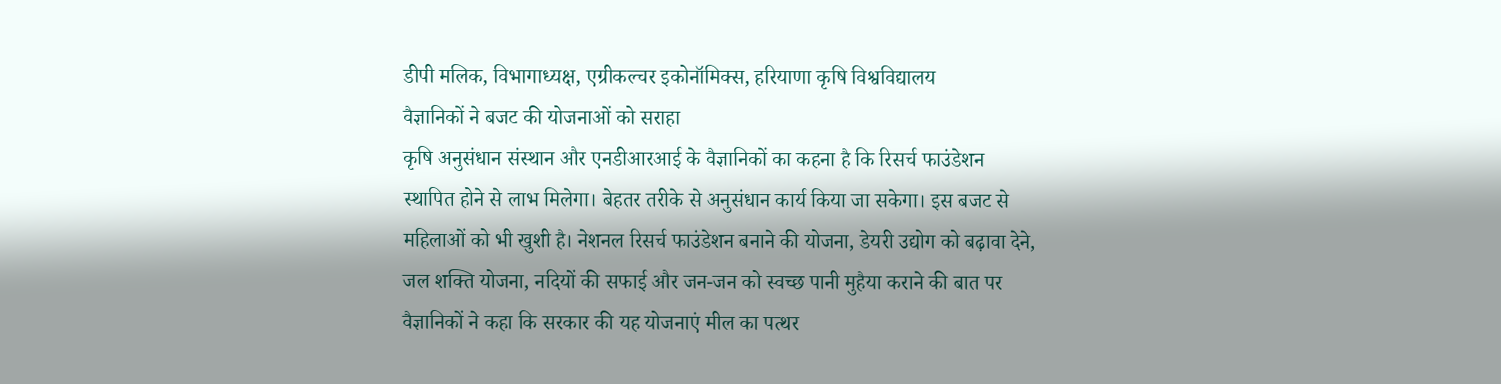डीपी मलिक, विभागाध्यक्ष, एग्रीकल्चर इकोनॉमिक्स, हरियाणा कृषि विश्वविद्यालय
वैज्ञानिकों ने बजट की योजनाओं को सराहा
कृषि अनुसंधान संस्थान और एनडीआरआई के वैज्ञानिकों का कहना है कि रिसर्च फाउंडेशन स्थापित होने से लाभ मिलेगा। बेहतर तरीके से अनुसंधान कार्य किया जा सकेगा। इस बजट से महिलाओं को भी खुशी है। नेशनल रिसर्च फाउंडेशन बनाने की योजना, डेयरी उद्योग को बढ़ावा देने, जल शक्ति योजना, नदियों की सफाई और जन-जन को स्वच्छ पानी मुहैया कराने की बात पर वैज्ञानिकों ने कहा कि सरकार की यह योजनाएं मील का पत्थर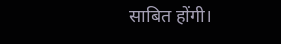साबित होंगी।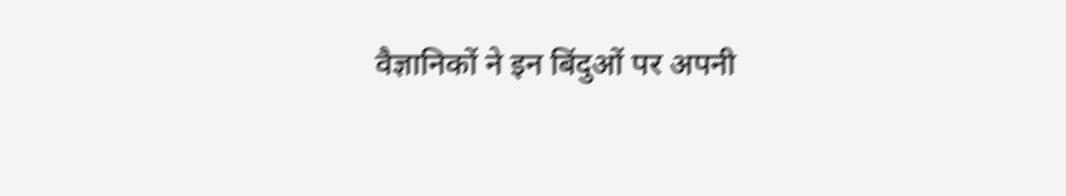वैज्ञानिकों ने इन बिंदुओं पर अपनी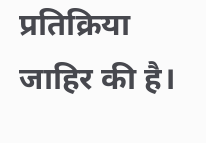प्रतिक्रिया जाहिर की है।